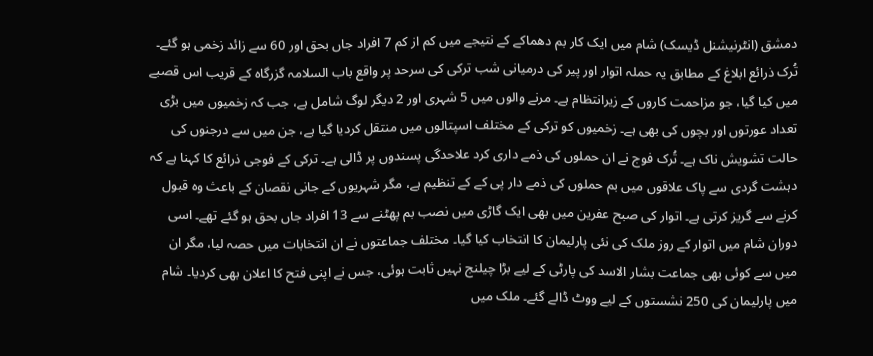دمشق (انٹرنیشنل ڈیسک) شام میں ایک کار بم دھماکے کے نتیجے میں کم از کم 7 افراد جاں بحق اور 60 سے زائد زخمی ہو گئے۔ تُرک ذرائع ابلاغ کے مطابق یہ حملہ اتوار اور پیر کی درمیانی شب ترکی کی سرحد پر واقع باب السلامہ گزرگاہ کے قریب اس قصبے میں کیا گیا، جو مزاحمت کاروں کے زیرانتظام ہے۔ مرنے والوں میں 5 شہری اور 2 دیگر لوگ شامل ہے، جب کہ زخمیوں میں بڑی تعداد عورتوں اور بچوں کی بھی ہے۔ زخمیوں کو ترکی کے مختلف اسپتالوں میں منتقل کردیا گیا ہے، جن میں سے درجنوں کی حالت تشویش ناک ہے۔ تُرک فوج نے ان حملوں کی ذمے داری کرد علاحدگی پسندوں پر ڈالی ہے۔ ترکی کے فوجی ذرائع کا کہنا ہے کہ دہشت گردی سے پاک علاقوں میں بم حملوں کی ذمے دار پی کے کے تنظیم ہے، مگر شہریوں کے جانی نقصان کے باعث وہ قبول کرنے سے گریز کرتی ہے۔ اتوار کی صبح عفرین میں بھی ایک گاڑی میں نصب بم پھٹنے سے 13 افراد جاں بحق ہو گئے تھے۔ اسی دوران شام میں اتوار کے روز ملک کی نئی پارلیمان کا انتخاب کیا گیا۔ مختلف جماعتوں نے ان انتخابات میں حصہ لیا، مگر ان میں سے کوئی بھی جماعت بشار الاسد کی پارٹی کے لیے بڑا چیلنج نہیں ثابت ہوئی، جس نے اپنی فتح کا اعلان بھی کردیا۔ شام میں پارلیمان کی 250 نشستوں کے لیے ووٹ ڈالے گئے۔ ملک میں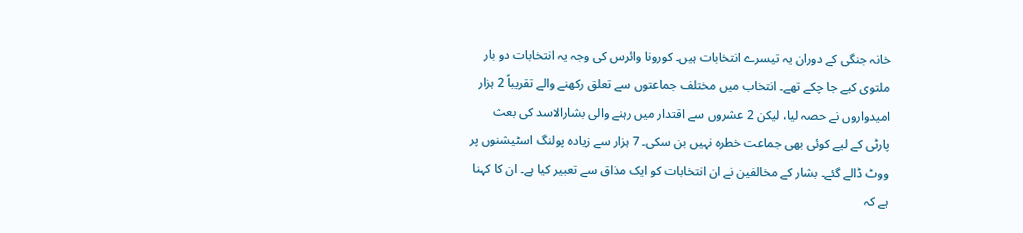خانہ جنگی کے دوران یہ تیسرے انتخابات ہیں۔ کورونا وائرس کی وجہ یہ انتخابات دو بار ملتوی کیے جا چکے تھے۔ انتخاب میں مختلف جماعتوں سے تعلق رکھنے والے تقریباً 2 ہزار امیدواروں نے حصہ لیا، لیکن 2 عشروں سے اقتدار میں رہنے والی بشارالاسد کی بعث پارٹی کے لیے کوئی بھی جماعت خطرہ نہیں بن سکی۔ 7 ہزار سے زیادہ پولنگ اسٹیشنوں پر ووٹ ڈالے گئے۔ بشار کے مخالفین نے ان انتخابات کو ایک مذاق سے تعبیر کیا ہے۔ ان کا کہنا ہے کہ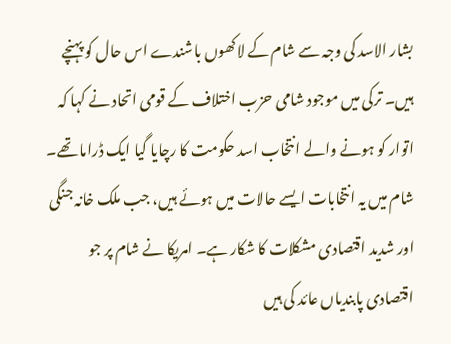بشار الاسد کی وجہ سے شام کے لاکھوں باشندے اس حال کو پہنچے ہیں۔ ترکی میں موجود شامی حزب اختلاف کے قومی اتحاد نے کہا کہ اتوار کو ہونے والے انتخاب اسد حکومت کا رچایا گیا ایک ڈراما تھے۔ شام میں یہ انتخابات ایسے حالات میں ہوئے ہیں، جب ملک خانہ جنگی اور شدید اقتصادی مشکلات کا شکار ہے۔ امریکا نے شام پر جو اقتصادی پابندیاں عائد کی ہیں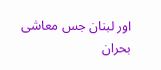اور لبنان جس معاشی بحران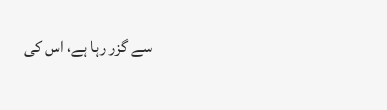سے گزر رہا ہے، اس کی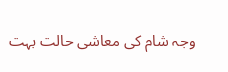وجہ شام کی معاشی حالت بہت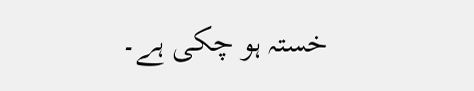خستہ ہو چکی ہے۔